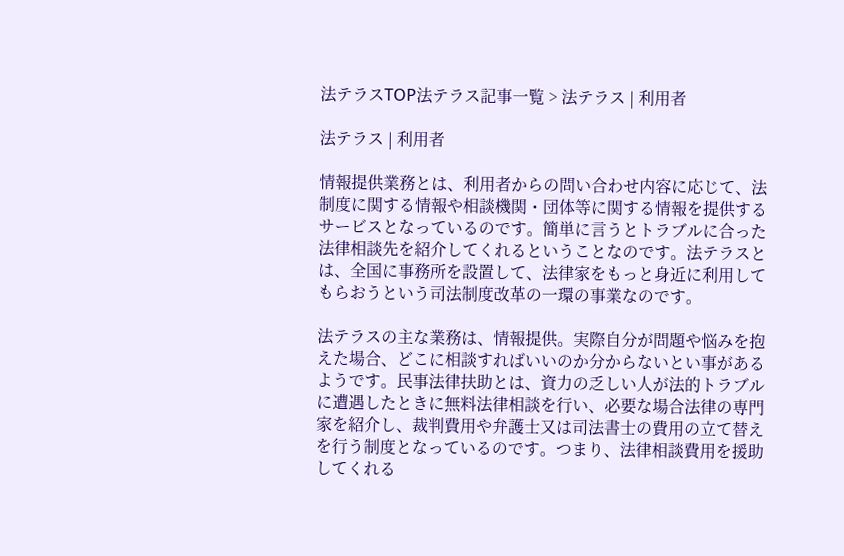法テラスTOP法テラス記事一覧 > 法テラス | 利用者

法テラス | 利用者

情報提供業務とは、利用者からの問い合わせ内容に応じて、法制度に関する情報や相談機関・団体等に関する情報を提供するサービスとなっているのです。簡単に言うとトラブルに合った法律相談先を紹介してくれるということなのです。法テラスとは、全国に事務所を設置して、法律家をもっと身近に利用してもらおうという司法制度改革の一環の事業なのです。

法テラスの主な業務は、情報提供。実際自分が問題や悩みを抱えた場合、どこに相談すればいいのか分からないとい事があるようです。民事法律扶助とは、資力の乏しい人が法的トラブルに遭遇したときに無料法律相談を行い、必要な場合法律の専門家を紹介し、裁判費用や弁護士又は司法書士の費用の立て替えを行う制度となっているのです。つまり、法律相談費用を援助してくれる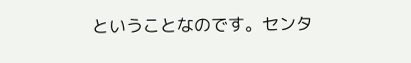ということなのです。センタ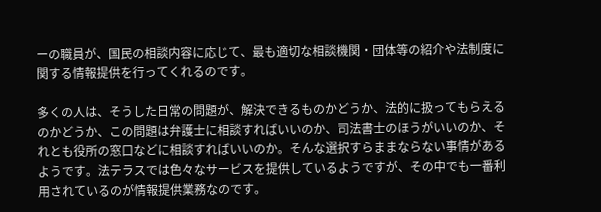ーの職員が、国民の相談内容に応じて、最も適切な相談機関・団体等の紹介や法制度に関する情報提供を行ってくれるのです。

多くの人は、そうした日常の問題が、解決できるものかどうか、法的に扱ってもらえるのかどうか、この問題は弁護士に相談すればいいのか、司法書士のほうがいいのか、それとも役所の窓口などに相談すればいいのか。そんな選択すらままならない事情があるようです。法テラスでは色々なサービスを提供しているようですが、その中でも一番利用されているのが情報提供業務なのです。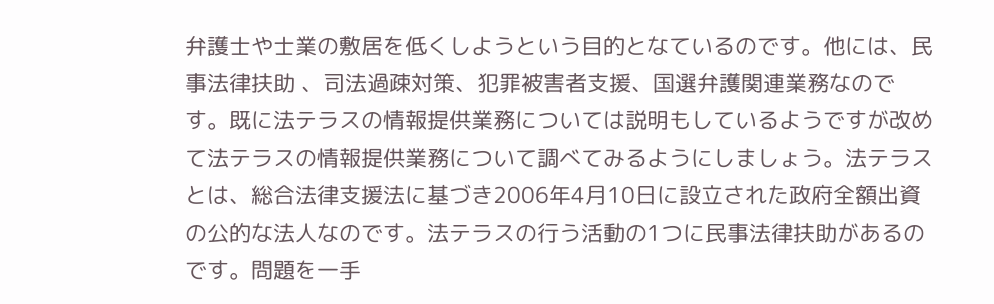弁護士や士業の敷居を低くしようという目的となているのです。他には、民事法律扶助 、司法過疎対策、犯罪被害者支援、国選弁護関連業務なのです。既に法テラスの情報提供業務については説明もしているようですが改めて法テラスの情報提供業務について調べてみるようにしましょう。法テラスとは、総合法律支援法に基づき2006年4月10日に設立された政府全額出資の公的な法人なのです。法テラスの行う活動の1つに民事法律扶助があるのです。問題を一手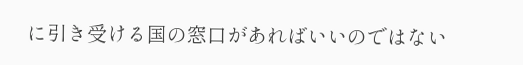に引き受ける国の窓口があればいいのではない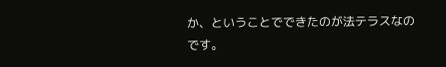か、ということでできたのが法テラスなのです。